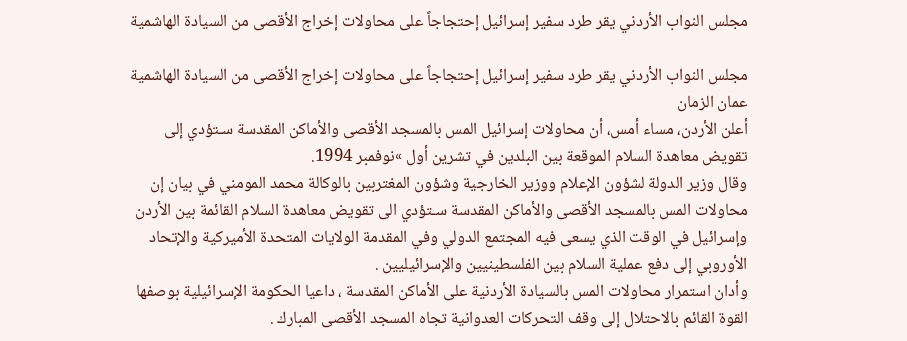مجلس النواب الأردني يقر طرد سفير إسرائيل إحتجاجاً على محاولات إخراج الأقصى من السيادة الهاشمية

مجلس النواب الأردني يقر طرد سفير إسرائيل إحتجاجاً على محاولات إخراج الأقصى من السيادة الهاشمية
عمان الزمان
أعلن الأردن، مساء أمس، أن محاولات إسرائيل المس بالمسجد الأقصى والأماكن المقدسة سـتؤدي إلى تقويض معاهدة السلام الموقعة بين البلدين في تشرين أول »نوفمبر 1994.
وقال وزير الدولة لشؤون الإعلام ووزير الخارجية وشؤون المغتربين بالوكالة محمد المومني في بيان إن محاولات المس بالمسجد الأقصى والأماكن المقدسة سـتؤدي الى تقويض معاهدة السلام القائمة بين الأردن وإسرائيل في الوقت الذي يسعى فيه المجتمع الدولي وفي المقدمة الولايات المتحدة الأميركية والإتحاد الأوروبي إلى دفع عملية السلام بين الفلسطينيين والإسرائيليين .
وأدان استمرار محاولات المس بالسيادة الأردنية على الأماكن المقدسة ، داعيا الحكومة الإسرائيلية بوصفها القوة القائم بالاحتلال إلى وقف التحركات العدوانية تجاه المسجد الأقصى المبارك .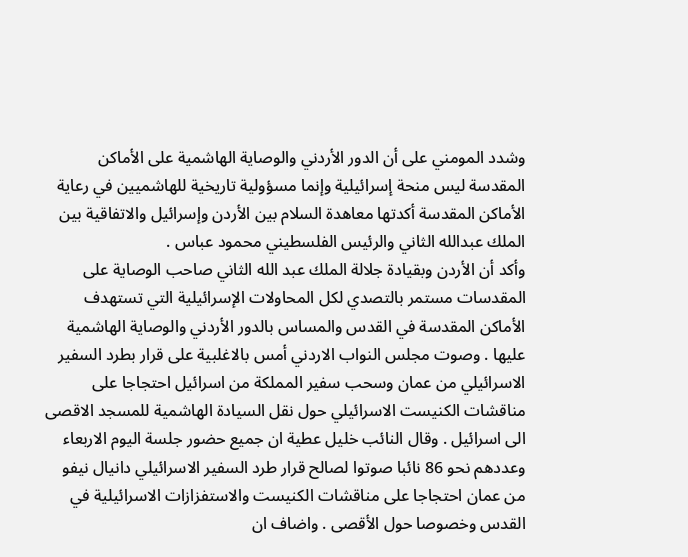وشدد المومني على أن الدور الأردني والوصاية الهاشمية على الأماكن المقدسة ليس منحة إسرائيلية وإنما مسؤولية تاريخية للهاشميين في رعاية الأماكن المقدسة أكدتها معاهدة السلام بين الأردن وإسرائيل والاتفاقية بين الملك عبدالله الثاني والرئيس الفلسطيني محمود عباس .
وأكد أن الأردن وبقيادة جلالة الملك عبد الله الثاني صاحب الوصاية على المقدسات مستمر بالتصدي لكل المحاولات الإسرائيلية التي تستهدف الأماكن المقدسة في القدس والمساس بالدور الأردني والوصاية الهاشمية عليها . وصوت مجلس النواب الاردني أمس بالاغلبية على قرار بطرد السفير الاسرائيلي من عمان وسحب سفير المملكة من اسرائيل احتجاجا على مناقشات الكنيست الاسرائيلي حول نقل السيادة الهاشمية للمسجد الاقصى الى اسرائيل . وقال النائب خليل عطية ان جميع حضور جلسة اليوم الاربعاء وعددهم نحو 86 نائبا صوتوا لصالح قرار طرد السفير الاسرائيلي دانيال نيفو من عمان احتجاجا على مناقشات الكنيست والاستفزازات الاسرائيلية في القدس وخصوصا حول الأقصى . واضاف ان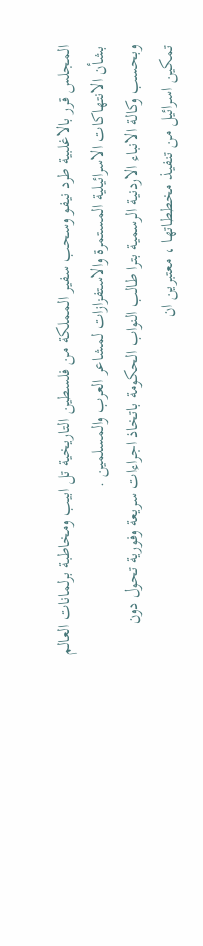المجلس قرر بالاغلبية طرد نيفو وسحب سفير المملكة من فلسطين التاريخية تل ابيب ومخاطبة برلمانات العالم بشأن الانتهاكات الاسرائيلية المستمرة والاستفزازات لمشاعر العرب والمسلمين .
وبحسب وكالة الانباء الاردنية الرسمية بترا طالب النواب الحكومة باتخاذ اجراءات سريعة وفورية تحول دون تمكين اسرائيل من تنفيذ مخططاتها ، معتبرين ان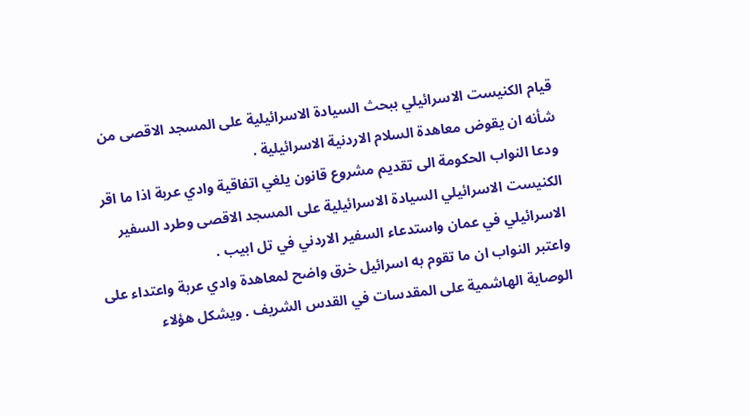قيام الكنيست الاسرائيلي ببحث السيادة الاسرائيلية على المسجد الاقصى من شأنه ان يقوض معاهدة السلام الاردنية الاسرائيلية .
ودعا النواب الحكومة الى تقديم مشروع قانون يلغي اتفاقية وادي عربة اذا ما اقر الكنيست الاسرائيلي السيادة الاسرائيلية على المسجد الاقصى وطرد السفير الاسرائيلي في عمان واستدعاء السفير الاردني في تل ابيب .
واعتبر النواب ان ما تقوم به اسرائيل خرق واضح لمعاهدة وادي عربة واعتداء على الوصاية الهاشمية على المقدسات في القدس الشريف . ويشكل هؤلاء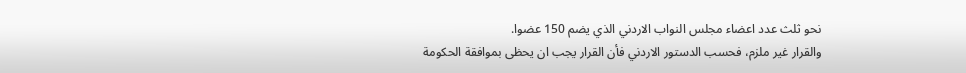نحو ثلث عدد اعضاء مجلس النواب الاردني الذي يضم 150 عضوا.
والقرار غير ملزم، فحسب الدستور الاردني فأن القرار يجب ان يحظى بموافقة الحكومة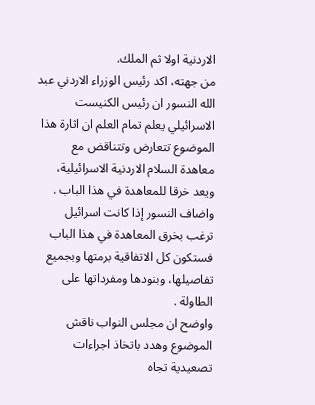الاردنية اولا ثم الملك.
من جهته، اكد رئيس الوزراء الاردني عبد الله النسور ان رئيس الكنيست الاسرائيلي يعلم تمام العلم ان اثارة هذا الموضوع تتعارض وتتناقض مع معاهدة السلام الاردنية الاسرائيلية، ويعد خرقا للمعاهدة في هذا الباب .
واضاف النسور إذا كانت اسرائيل ترغب بخرق المعاهدة في هذا الباب فستكون كل الاتفاقية برمتها وبجميع تفاصيلها، وبنودها ومفرداتها على الطاولة .
واوضح ان مجلس النواب ناقش الموضوع وهدد باتخاذ اجراءات تصعيدية تجاه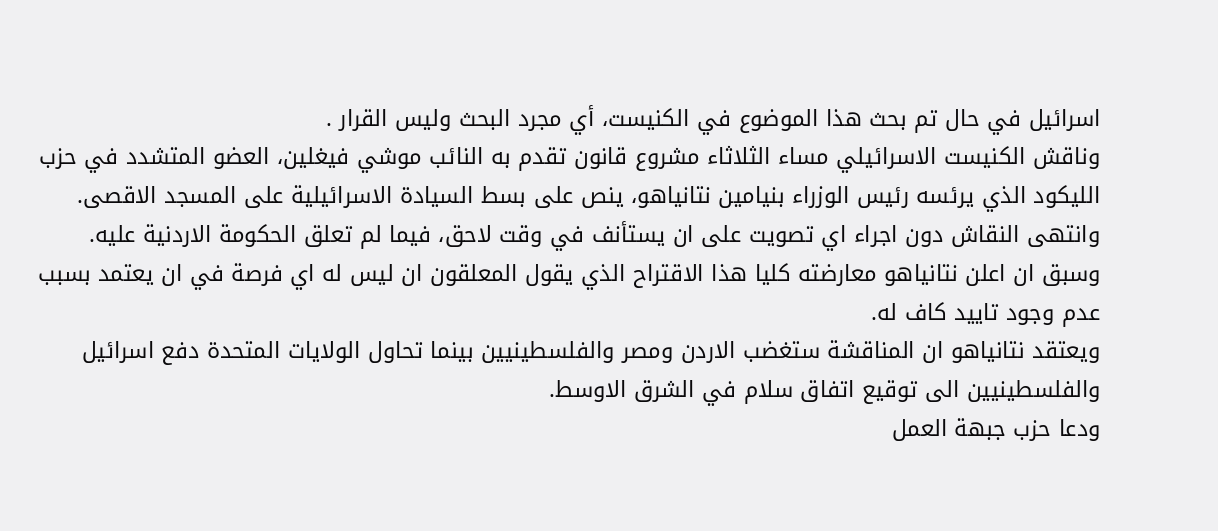اسرائيل في حال تم بحث هذا الموضوع في الكنيست، أي مجرد البحث وليس القرار .
وناقش الكنيست الاسرائيلي مساء الثلاثاء مشروع قانون تقدم به النائب موشي فيغلين، العضو المتشدد في حزب الليكود الذي يرئسه رئيس الوزراء بنيامين نتانياهو، ينص على بسط السيادة الاسرائيلية على المسجد الاقصى.
وانتهى النقاش دون اجراء اي تصويت على ان يستأنف في وقت لاحق، فيما لم تعلق الحكومة الاردنية عليه.
وسبق ان اعلن نتانياهو معارضته كليا هذا الاقتراح الذي يقول المعلقون ان ليس له اي فرصة في ان يعتمد بسبب عدم وجود تاييد كاف له.
ويعتقد نتانياهو ان المناقشة ستغضب الاردن ومصر والفلسطينيين بينما تحاول الولايات المتحدة دفع اسرائيل والفلسطينيين الى توقيع اتفاق سلام في الشرق الاوسط.
ودعا حزب جبهة العمل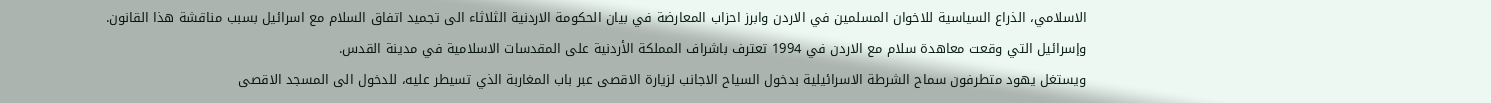الاسلامي، الذراع السياسية للاخوان المسلمين في الاردن وابرز احزاب المعارضة في بيان الحكومة الاردنية الثلاثاء الى تجميد اتفاق السلام مع اسرائيل بسبب مناقشة هذا القانون.
وإسرائيل التي وقعت معاهدة سلام مع الاردن في 1994 تعترف باشراف المملكة الأردنية على المقدسات الاسلامية في مدينة القدس.
ويستغل يهود متطرفون سماح الشرطة الاسرائيلية بدخول السياح الاجانب لزيارة الاقصى عبر باب المغاربة الذي تسيطر عليه، للدخول الى المسجد الاقصى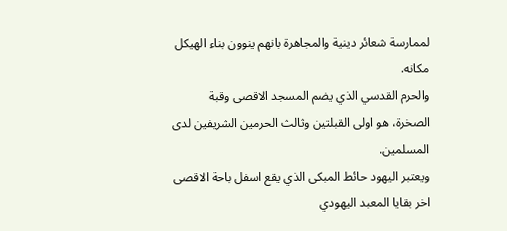لممارسة شعائر دينية والمجاهرة بانهم ينوون بناء الهيكل مكانه.
والحرم القدسي الذي يضم المسجد الاقصى وقبة الصخرة، هو اولى القبلتين وثالث الحرمين الشريفين لدى المسلمين.
ويعتبر اليهود حائط المبكى الذي يقع اسفل باحة الاقصى اخر بقايا المعبد اليهودي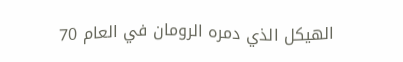الهيكل الذي دمره الرومان في العام 70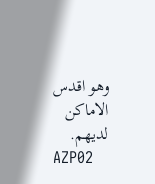وهو اقدس الاماكن لديهم.
AZP02